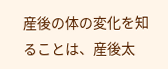産後の体の変化を知ることは、産後太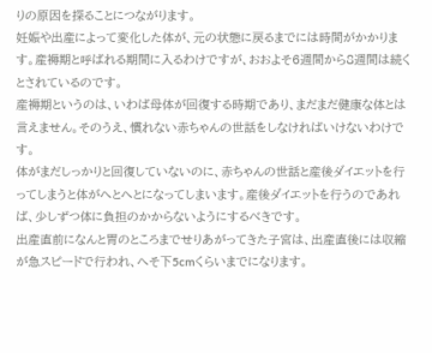りの原因を探ることにつながります。
妊娠や出産によって変化した体が、元の状態に戻るまでには時間がかかります。産褥期と呼ばれる期間に入るわけですが、おおよそ6週間から8週間は続くとされているのです。
産褥期というのは、いわば母体が回復する時期であり、まだまだ健康な体とは言えません。そのうえ、慣れない赤ちゃんの世話をしなければいけないわけです。
体がまだしっかりと回復していないのに、赤ちゃんの世話と産後ダイエットを行ってしまうと体がへとへとになってしまいます。産後ダイエットを行うのであれば、少しずつ体に負担のかからないようにするべきです。
出産直前になんと胃のところまでせりあがってきた子宮は、出産直後には収縮が急スピードで行われ、へそ下5cmくらいまでになります。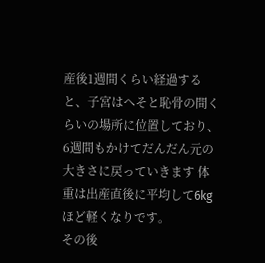産後1週間くらい経過すると、子宮はへそと恥骨の間くらいの場所に位置しており、6週間もかけてだんだん元の大きさに戻っていきます 体重は出産直後に平均して6kgほど軽くなりです。
その後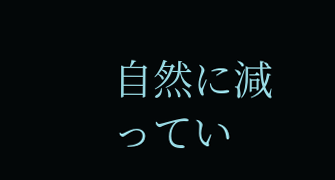自然に減ってい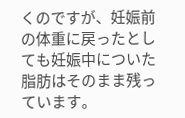くのですが、妊娠前の体重に戻ったとしても妊娠中についた脂肪はそのまま残っています。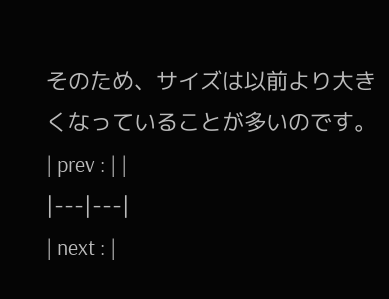そのため、サイズは以前より大きくなっていることが多いのです。
| prev : | |
|---|---|
| next : |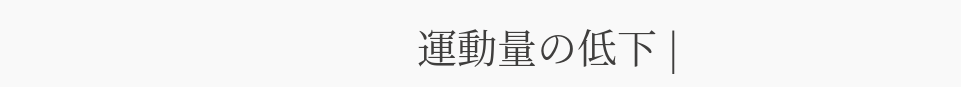運動量の低下 |